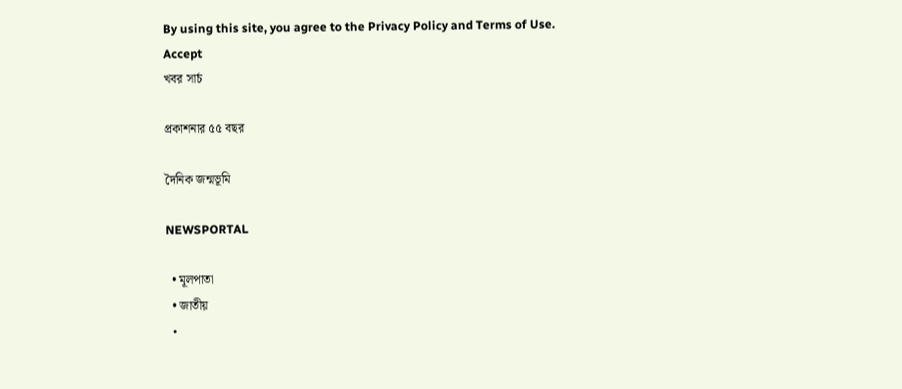By using this site, you agree to the Privacy Policy and Terms of Use.
Accept
খবর সার্চ

প্রকাশনার ৫৫ বছর

দৈনিক জন্মভূমি

NEWSPORTAL

  • মূলপাতা
  • জাতীয়
  •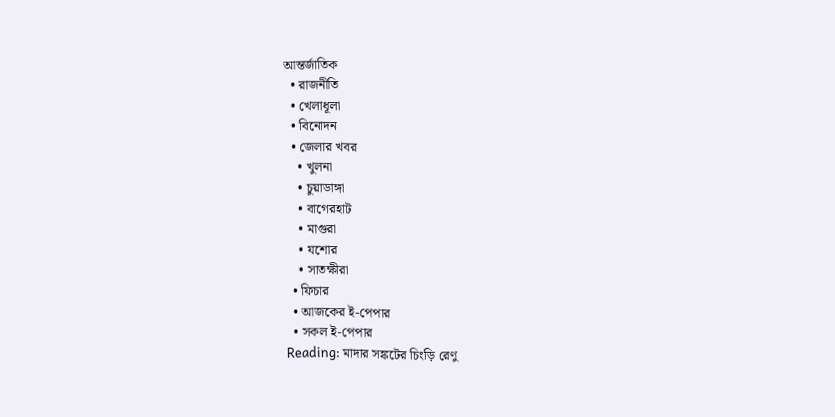আন্তর্জাতিক
  • রাজনীতি
  • খেলাধূলা
  • বিনোদন
  • জেলার খবর
    • খুলনা
    • চুয়াডাঙ্গা
    • বাগেরহাট
    • মাগুরা
    • যশোর
    • সাতক্ষীরা
  • ফিচার
  • আজকের ই-পেপার
  • সকল ই-পেপার
Reading: মাদার সঙ্কটের চিংড়ি রেণু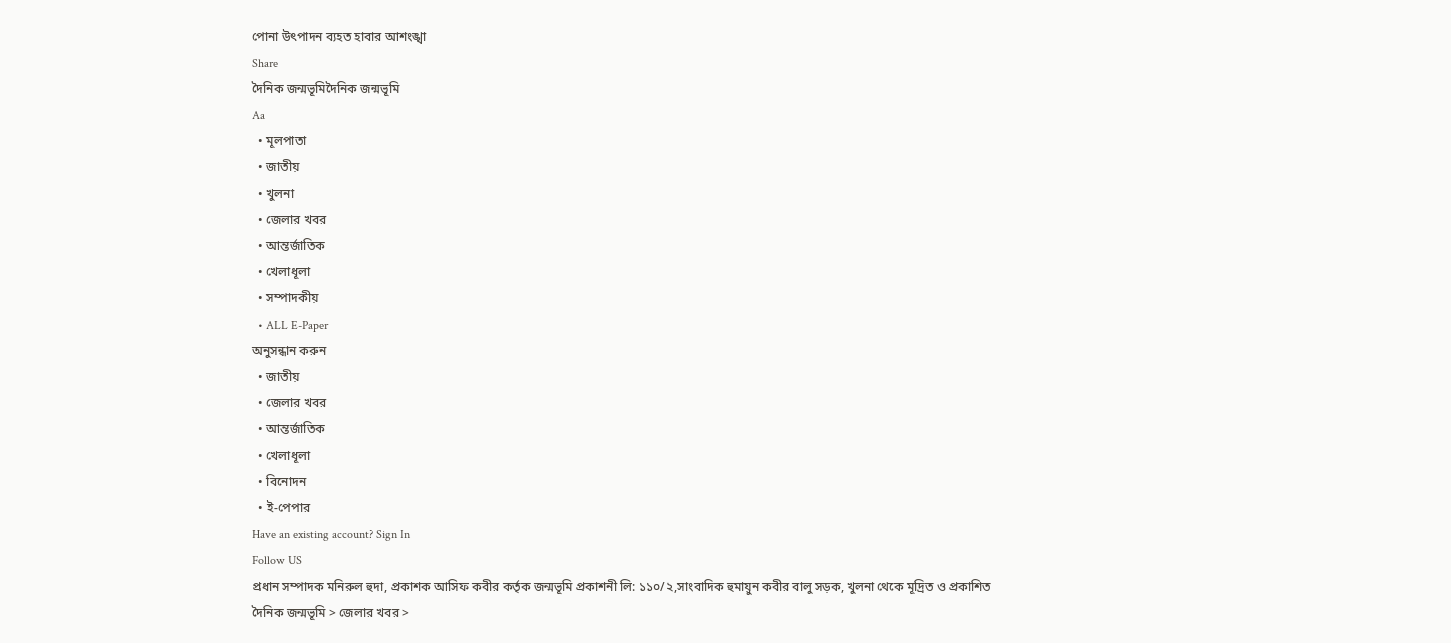পোনা উৎপাদন ব্যহত হাবার আশংঙ্খা
Share
দৈনিক জন্মভূমিদৈনিক জন্মভূমি
Aa
  • মূলপাতা
  • জাতীয়
  • খুলনা
  • জেলার খবর
  • আন্তর্জাতিক
  • খেলাধূলা
  • সম্পাদকীয়
  • ALL E-Paper
অনুসন্ধান করুন
  • জাতীয়
  • জেলার খবর
  • আন্তর্জাতিক
  • খেলাধূলা
  • বিনোদন
  • ই-পেপার
Have an existing account? Sign In
Follow US
প্রধান সম্পাদক মনিরুল হুদা, প্রকাশক আসিফ কবীর কর্তৃক জন্মভূমি প্রকাশনী লি: ১১০/২,সাংবাদিক হুমায়ুন কবীর বালু সড়ক, খুলনা থেকে মূদ্রিত ও প্রকাশিত
দৈনিক জন্মভূমি > জেলার খবর >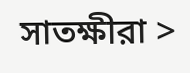সাতক্ষীরা >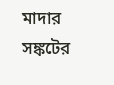মাদার সঙ্কটের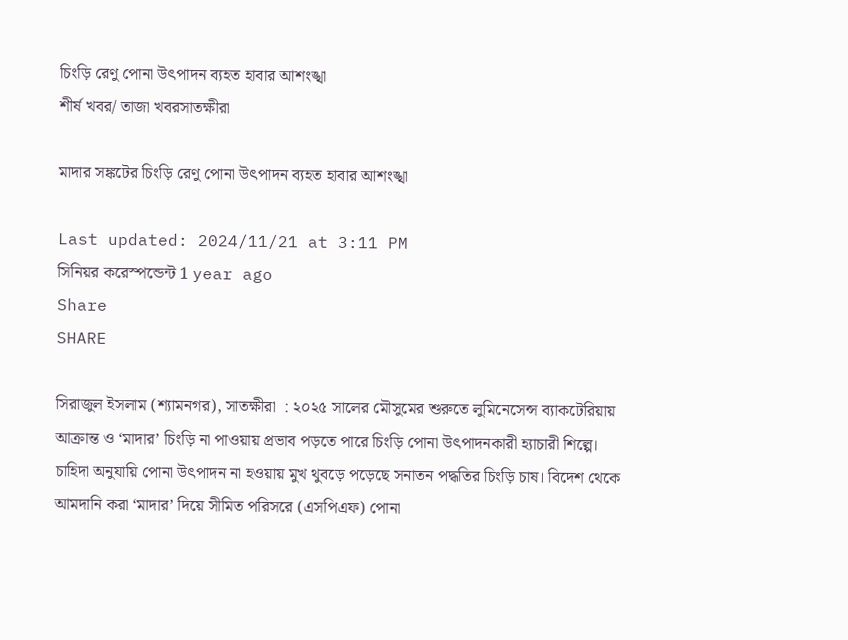চিংড়ি রেণু পোনা উৎপাদন ব্যহত হাবার আশংঙ্খা
শীর্ষ খবর/ তাজা খবরসাতক্ষীরা

মাদার সঙ্কটের চিংড়ি রেণু পোনা উৎপাদন ব্যহত হাবার আশংঙ্খা

Last updated: 2024/11/21 at 3:11 PM
সিনিয়র করেস্পন্ডেন্ট 1 year ago
Share
SHARE

সিরাজুল ইসলাম (শ্যামনগর), সাতক্ষীরা  : ২০২৫ সালের মৌসুমের শুরুতে লুমিনেসেন্স ব্যাকটেরিয়ায় আক্রান্ত ও ‘মাদার’ চিংড়ি না পাওয়ায় প্রভাব পড়তে পারে চিংড়ি পোনা উৎপাদনকারী হ্যাচারী শিল্পে। চাহিদা অনুযায়ি পোনা উৎপাদন না হওয়ায় মুখ থুবড়ে পড়েছে সনাতন পদ্ধতির চিংড়ি চাষ। বিদেশ থেকে আমদানি করা ‘মাদার’ দিয়ে সীমিত পরিসরে (এসপিএফ) পোনা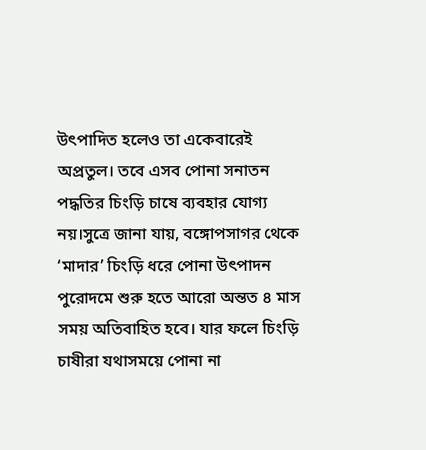উৎপাদিত হলেও তা একেবারেই অপ্রতুল। তবে এসব পোনা সনাতন পদ্ধতির চিংড়ি চাষে ব্যবহার যোগ্য নয়।সুত্রে জানা যায়, বঙ্গোপসাগর থেকে ‘মাদার’ চিংড়ি ধরে পোনা উৎপাদন পুরোদমে শুরু হতে আরো অন্তত ৪ মাস সময় অতিবাহিত হবে। যার ফলে চিংড়ি চাষীরা যথাসময়ে পোনা না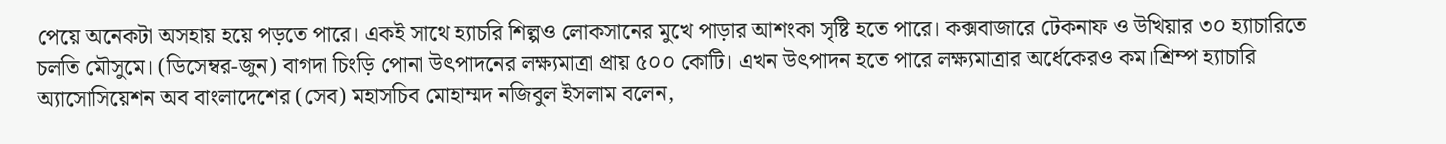পেয়ে অনেকটা অসহায় হয়ে পড়তে পারে। একই সাথে হ্যাচরি শিল্পও লোকসানের মুখে পাড়ার আশংকা সৃষ্টি হতে পারে। কক্সবাজারে টেকনাফ ও উখিয়ার ৩০ হ্যাচারিতে চলতি মৌসুমে। (ডিসেম্বর-জুন) বাগদা চিংড়ি পোনা উৎপাদনের লক্ষ্যমাত্রা প্রায় ৫০০ কোটি। এখন উৎপাদন হতে পারে লক্ষ্যমাত্রার অর্ধেকেরও কম।শ্রিম্প হ্যাচারি অ্যাসোসিয়েশন অব বাংলাদেশের (সেব) মহাসচিব মোহাম্মদ নজিবুল ইসলাম বলেন,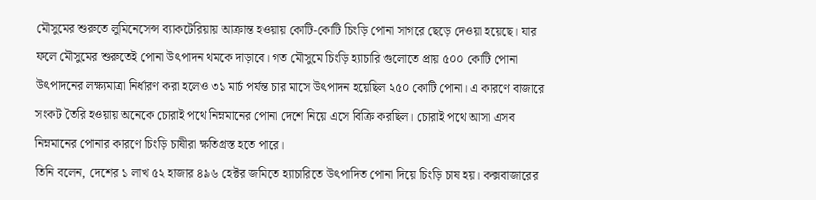মৌসুমের শুরুতে লুমিনেসেন্স ব্যাকটেরিয়ায় আক্রান্ত হওয়ায় কোটি-কোটি চিংড়ি পোনা সাগরে ছেড়ে দেওয়া হয়েছে। যার ফলে মৌসুমের শুরুতেই পোনা উৎপাদন থমকে দাড়াবে। গত মৌসুমে চিংড়ি হ্যাচারি গুলোতে প্রায় ৫০০ কোটি পোনা উৎপাদনের লক্ষ্যমাত্রা নির্ধারণ করা হলেও ৩১ মার্চ পর্যন্ত চার মাসে উৎপাদন হয়েছিল ২৫০ কোটি পোনা। এ কারণে বাজারে সংকট তৈরি হওয়ায় অনেকে চোরাই পথে নিম্নমানের পোনা দেশে নিয়ে এসে বিক্রি করছিল। চোরাই পথে আসা এসব নিম্নমানের পোনার কারণে চিংড়ি চাষীরা ক্ষতিগ্রস্ত হতে পারে।
তিনি বলেন, দেশের ১ লাখ ৫২ হাজার ৪৯৬ হেক্টর জমিতে হ্যাচারিতে উৎপাদিত পোনা দিয়ে চিংড়ি চাষ হয়। কক্সবাজারের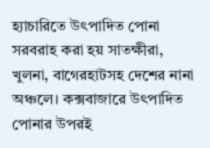হ্যাচারিতে উৎপাদিত পোনা সরবরাহ করা হয় সাতক্ষীরা, খুলনা, বাগেরহাটসহ দেশের নানা অঞ্চলে। কক্সবাজারে উৎপাদিত পোনার উপরই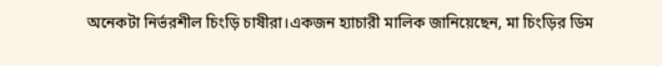অনেকটা নির্ভরশীল চিংড়ি চাষীরা।একজন হ্যাচারী মালিক জানিয়েছেন, মা চিংড়ির ডিম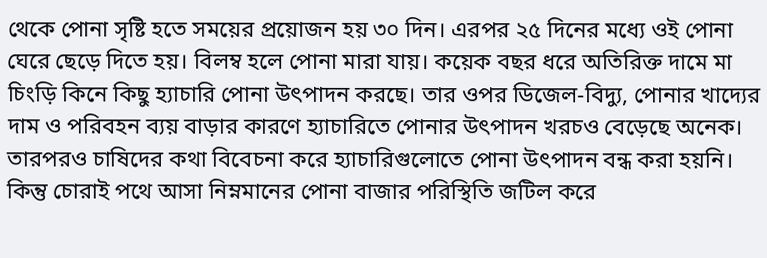থেকে পোনা সৃষ্টি হতে সময়ের প্রয়োজন হয় ৩০ দিন। এরপর ২৫ দিনের মধ্যে ওই পোনা ঘেরে ছেড়ে দিতে হয়। বিলম্ব হলে পোনা মারা যায়। কয়েক বছর ধরে অতিরিক্ত দামে মা চিংড়ি কিনে কিছু হ্যাচারি পোনা উৎপাদন করছে। তার ওপর ডিজেল-বিদ্যু, পোনার খাদ্যের দাম ও পরিবহন ব্যয় বাড়ার কারণে হ্যাচারিতে পোনার উৎপাদন খরচও বেড়েছে অনেক। তারপরও চাষিদের কথা বিবেচনা করে হ্যাচারিগুলোতে পোনা উৎপাদন বন্ধ করা হয়নি। কিন্তু চোরাই পথে আসা নিম্নমানের পোনা বাজার পরিস্থিতি জটিল করে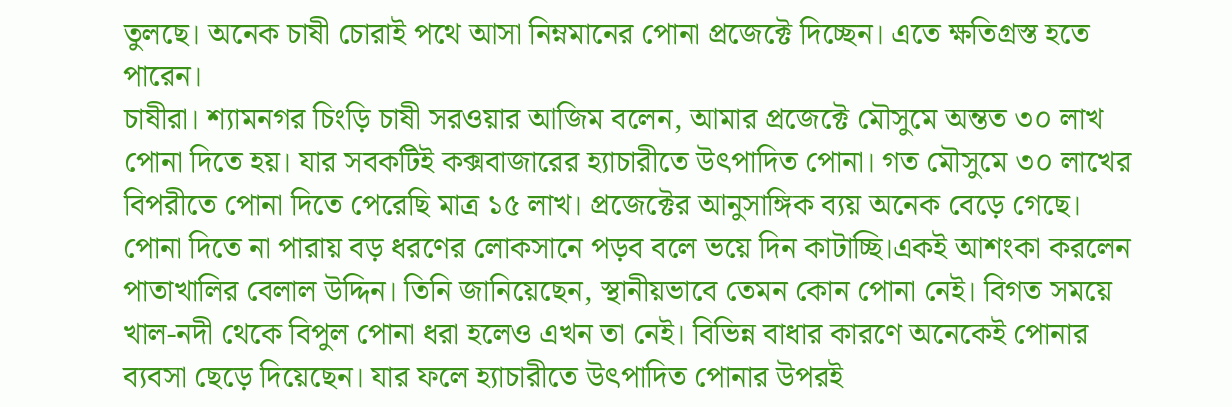তুলছে। অনেক চাষী চোরাই পথে আসা নিম্নমানের পোনা প্রজেক্টে দিচ্ছেন। এতে ক্ষতিগ্রস্ত হতে পারেন।
চাষীরা। শ্যামনগর চিংড়ি চাষী সরওয়ার আজিম বলেন, আমার প্রজেক্টে মৌসুমে অন্তত ৩০ লাখ পোনা দিতে হয়। যার সবকটিই কক্সবাজারের হ্যাচারীতে উৎপাদিত পোনা। গত মৌসুমে ৩০ লাখের বিপরীতে পোনা দিতে পেরেছি মাত্র ১৫ লাখ। প্রজেক্টের আনুসাঙ্গিক ব্যয় অনেক বেড়ে গেছে। পোনা দিতে না পারায় বড় ধরণের লোকসানে পড়ব বলে ভয়ে দিন কাটাচ্ছি।একই আশংকা করলেন পাতাখালির বেলাল উদ্দিন। তিনি জানিয়েছেন, স্থানীয়ভাবে তেমন কোন পোনা নেই। বিগত সময়ে খাল-নদী থেকে বিপুল পোনা ধরা হলেও এখন তা নেই। বিভিন্ন বাধার কারণে অনেকেই পোনার ব্যবসা ছেড়ে দিয়েছেন। যার ফলে হ্যাচারীতে উৎপাদিত পোনার উপরই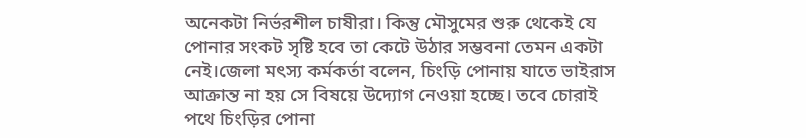অনেকটা নির্ভরশীল চাষীরা। কিন্তু মৌসুমের শুরু থেকেই যে পোনার সংকট সৃষ্টি হবে তা কেটে উঠার সম্ভবনা তেমন একটা নেই।জেলা মৎস্য কর্মকর্তা বলেন, চিংড়ি পোনায় যাতে ভাইরাস আক্রান্ত না হয় সে বিষয়ে উদ্যোগ নেওয়া হচ্ছে। তবে চোরাই পথে চিংড়ির পোনা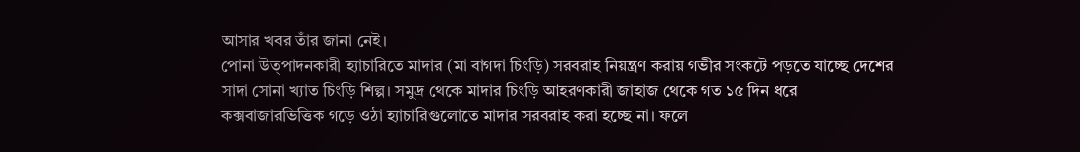আসার খবর তাঁর জানা নেই।
পোনা উত্পাদনকারী হ্যাচারিতে মাদার (মা বাগদা চিংড়ি) সরবরাহ নিয়ন্ত্রণ করায় গভীর সংকটে পড়তে যাচ্ছে দেশের সাদা সোনা খ্যাত চিংড়ি শিল্প। সমুদ্র থেকে মাদার চিংড়ি আহরণকারী জাহাজ থেকে গত ১৫ দিন ধরে কক্সবাজারভিত্তিক গড়ে ওঠা হ্যাচারিগুলোতে মাদার সরবরাহ করা হচ্ছে না। ফলে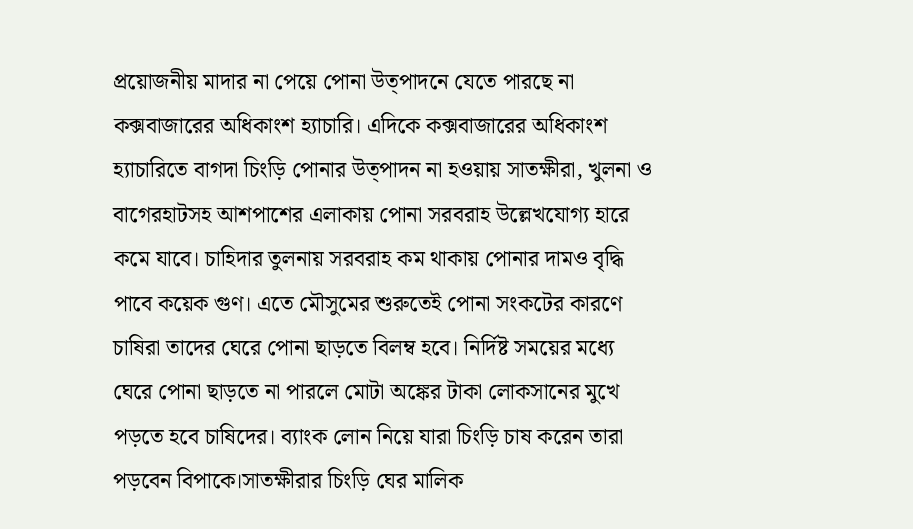প্রয়োজনীয় মাদার না পেয়ে পোনা উত্পাদনে যেতে পারছে না কক্সবাজারের অধিকাংশ হ্যাচারি। এদিকে কক্সবাজারের অধিকাংশ হ্যাচারিতে বাগদা চিংড়ি পোনার উত্পাদন না হওয়ায় সাতক্ষীরা, খুলনা ও বাগেরহাটসহ আশপাশের এলাকায় পোনা সরবরাহ উল্লেখযোগ্য হারে কমে যাবে। চাহিদার তুলনায় সরবরাহ কম থাকায় পোনার দামও বৃদ্ধি পাবে কয়েক গুণ। এতে মৌসুমের শুরুতেই পোনা সংকটের কারণে চাষিরা তাদের ঘেরে পোনা ছাড়তে বিলম্ব হবে। নির্দিষ্ট সময়ের মধ্যে ঘেরে পোনা ছাড়তে না পারলে মোটা অঙ্কের টাকা লোকসানের মুখে পড়তে হবে চাষিদের। ব্যাংক লোন নিয়ে যারা চিংড়ি চাষ করেন তারা পড়বেন বিপাকে।সাতক্ষীরার চিংড়ি ঘের মালিক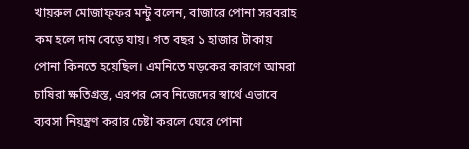খায়রুল মোজাফ্ফর মন্টু বলেন, বাজারে পোনা সরবরাহ কম হলে দাম বেড়ে যায়। গত বছর ১ হাজার টাকায় পোনা কিনতে হয়েছিল। এমনিতে মড়কের কারণে আমরা চাষিরা ক্ষতিগ্রস্ত, এরপর সেব নিজেদের স্বার্থে এভাবে ব্যবসা নিয়ন্ত্রণ করার চেষ্টা করলে ঘেরে পোনা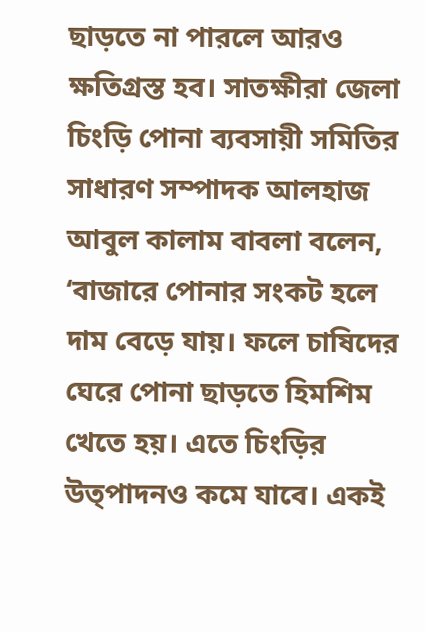ছাড়তে না পারলে আরও ক্ষতিগ্রস্ত হব। সাতক্ষীরা জেলা চিংড়ি পোনা ব্যবসায়ী সমিতির সাধারণ সম্পাদক আলহাজ আবুল কালাম বাবলা বলেন, ‘বাজারে পোনার সংকট হলে দাম বেড়ে যায়। ফলে চাষিদের ঘেরে পোনা ছাড়তে হিমশিম খেতে হয়। এতে চিংড়ির উত্পাদনও কমে যাবে। একই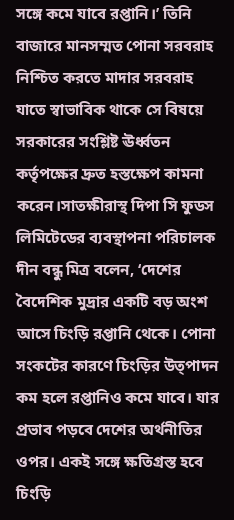সঙ্গে কমে যাবে রপ্তানি।’ তিনি বাজারে মানসম্মত পোনা সরবরাহ নিশ্চিত করতে মাদার সরবরাহ যাতে স্বাভাবিক থাকে সে বিষয়ে সরকারের সংশ্লিষ্ট ঊর্ধ্বতন কর্তৃপক্ষের দ্রুত হস্তক্ষেপ কামনা করেন।সাতক্ষীরাস্থ দিপা সি ফুডস লিমিটেডের ব্যবস্থাপনা পরিচালক দীন বন্ধু মিত্র বলেন, ‘দেশের বৈদেশিক মুদ্রার একটি বড় অংশ আসে চিংড়ি রপ্তানি থেকে। পোনা সংকটের কারণে চিংড়ির উত্পাদন কম হলে রপ্তানিও কমে যাবে। যার প্রভাব পড়বে দেশের অর্থনীতির ওপর। একই সঙ্গে ক্ষতিগ্রস্ত হবে চিংড়ি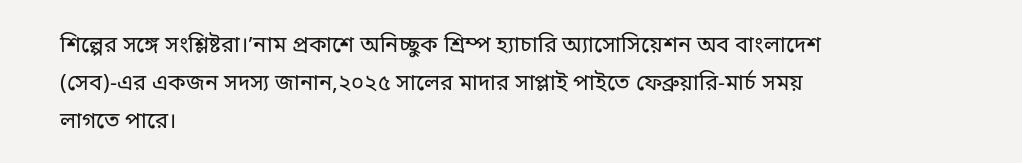শিল্পের সঙ্গে সংশ্লিষ্টরা।’নাম প্রকাশে অনিচ্ছুক শ্রিম্প হ্যাচারি অ্যাসোসিয়েশন অব বাংলাদেশ (সেব)-এর একজন সদস্য জানান,২০২৫ সালের মাদার সাপ্লাই পাইতে ফেব্রুয়ারি-মার্চ সময় লাগতে পারে।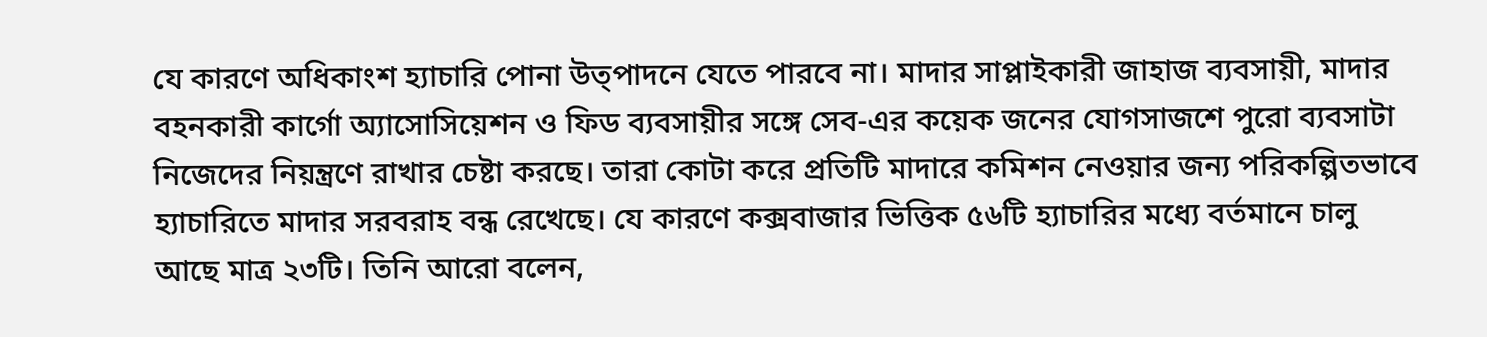যে কারণে অধিকাংশ হ্যাচারি পোনা উত্পাদনে যেতে পারবে না। মাদার সাপ্লাইকারী জাহাজ ব্যবসায়ী, মাদার বহনকারী কার্গো অ্যাসোসিয়েশন ও ফিড ব্যবসায়ীর সঙ্গে সেব-এর কয়েক জনের যোগসাজশে পুরো ব্যবসাটা নিজেদের নিয়ন্ত্রণে রাখার চেষ্টা করছে। তারা কোটা করে প্রতিটি মাদারে কমিশন নেওয়ার জন্য পরিকল্পিতভাবে হ্যাচারিতে মাদার সরবরাহ বন্ধ রেখেছে। যে কারণে কক্সবাজার ভিত্তিক ৫৬টি হ্যাচারির মধ্যে বর্তমানে চালু আছে মাত্র ২৩টি। তিনি আরো বলেন,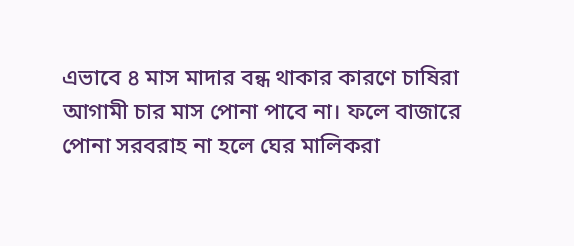এভাবে ৪ মাস মাদার বন্ধ থাকার কারণে চাষিরা আগামী চার মাস পোনা পাবে না। ফলে বাজারে পোনা সরবরাহ না হলে ঘের মালিকরা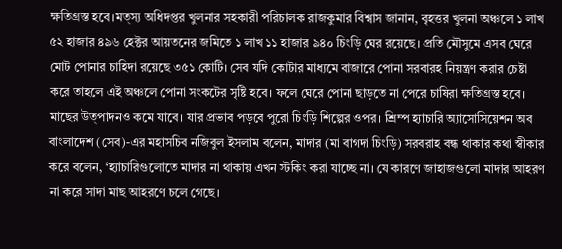ক্ষতিগ্রস্ত হবে।মত্স্য অধিদপ্তর খুলনার সহকারী পরিচালক রাজকুমার বিশ্বাস জানান, বৃহত্তর খুলনা অঞ্চলে ১ লাখ ৫২ হাজার ৪৯৬ হেক্টর আয়তনের জমিতে ১ লাখ ১১ হাজার ৯৪০ চিংড়ি ঘের রয়েছে। প্রতি মৌসুমে এসব ঘেরে মোট পোনার চাহিদা রয়েছে ৩৫১ কোটি। সেব যদি কোটার মাধ্যমে বাজারে পোনা সরবারহ নিয়ন্ত্রণ করার চেষ্টা করে তাহলে এই অঞ্চলে পোনা সংকটের সৃষ্টি হবে। ফলে ঘেরে পোনা ছাড়তে না পেরে চাষিরা ক্ষতিগ্রস্ত হবে। মাছের উত্পাদনও কমে যাবে। যার প্রভাব পড়বে পুরো চিংড়ি শিল্পের ওপর। শ্রিম্প হ্যাচারি অ্যাসোসিয়েশন অব বাংলাদেশ (সেব)-এর মহাসচিব নজিবুল ইসলাম বলেন, মাদার (মা বাগদা চিংড়ি) সরবরাহ বন্ধ থাকার কথা স্বীকার করে বলেন, ‘হ্যাচারিগুলোতে মাদার না থাকায় এখন স্টকিং করা যাচ্ছে না। যে কারণে জাহাজগুলো মাদার আহরণ না করে সাদা মাছ আহরণে চলে গেছে।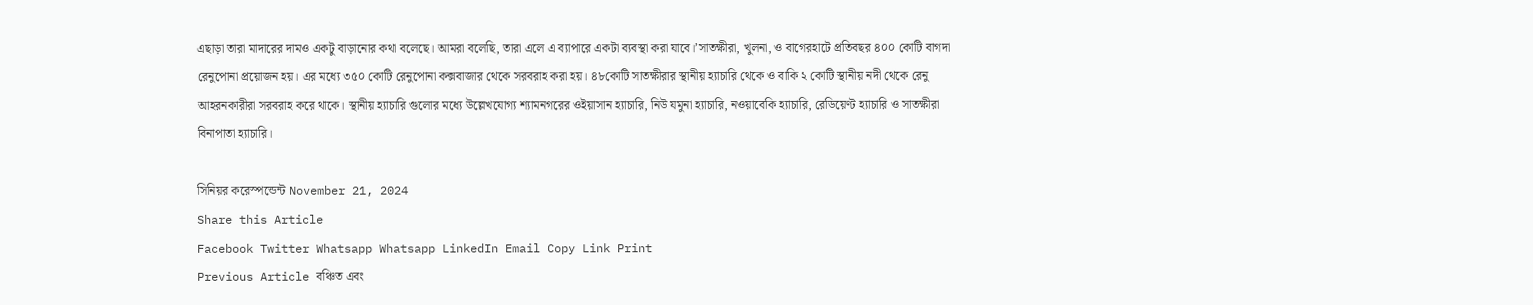এছাড়া তারা মাদারের দামও একটু বাড়ানোর কথা বলেছে। আমরা বলেছি, তারা এলে এ ব্যাপারে একটা ব্যবস্থা করা যাবে।’সাতক্ষীরা, খুলনা, ও বাগেরহাটে প্রতিবছর ৪০০ কোটি বাগদা রেনুপোনা প্রয়োজন হয়। এর মধ্যে ৩৫০ কোটি রেনুপোনা কক্সবাজার থেকে সরবরাহ করা হয়। ৪৮কোটি সাতক্ষীরার স্থানীয় হ্যাচারি থেকে ও বাকি ২ কোটি স্থানীয় নদী থেকে রেনু আহরনকারীরা সরবরাহ করে থাকে। স্থানীয় হ্যাচারি গুলোর মধ্যে উল্লেখযোগ্য শ্যামনগরের ওইয়াসান হ্যাচারি, নিউ যমুনা হ্যাচারি, নওয়াবেকি হ্যাচারি, রেডিয়েণ্ট হ্যাচারি ও সাতক্ষীরা বিনাপাতা হ্যাচারি।

সিনিয়র করেস্পন্ডেন্ট November 21, 2024
Share this Article
Facebook Twitter Whatsapp Whatsapp LinkedIn Email Copy Link Print
Previous Article বঞ্চিত এবং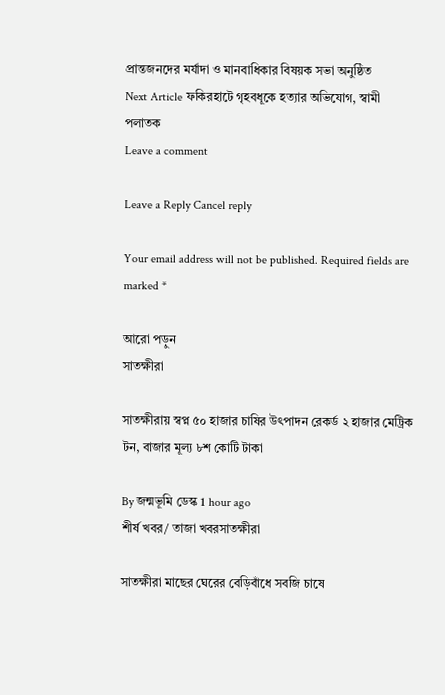প্রান্তজনদের মর্যাদা ও মানবাধিকার বিষয়ক সভা অনুষ্ঠিত
Next Article ফকিরহাটে গৃহবধূকে হত্যার অভিযোগ, স্বামী পলাতক
Leave a comment

Leave a Reply Cancel reply

Your email address will not be published. Required fields are marked *

আরো পড়ুন
সাতক্ষীরা

সাতক্ষীরায় স্বপ্ন ৫০ হাজার চাষির উৎপাদন রেকর্ড ২ হাজার মেট্রিক টন, বাজার মূল্য ৮শ কোটি টাকা

By জন্মভূমি ডেস্ক 1 hour ago
শীর্ষ খবর/ তাজা খবরসাতক্ষীরা

সাতক্ষীরা ‌মাছের ঘেরের বেড়িবাঁধে সবজি চাষে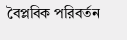বৈপ্লবিক পরিবর্তন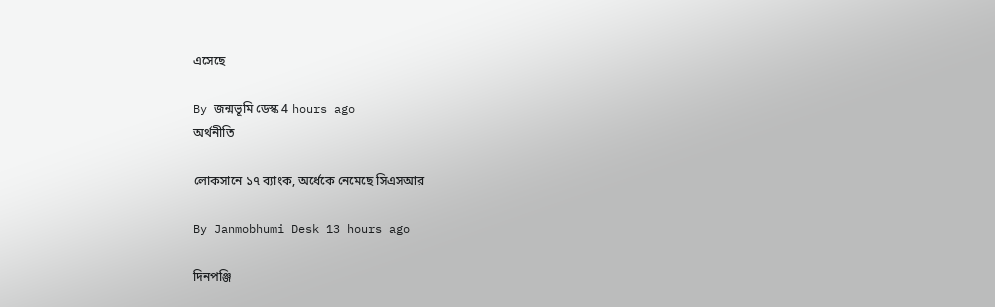এসেছে

By জন্মভূমি ডেস্ক 4 hours ago
অর্থনীতি

লোকসানে ১৭ ব্যাংক, অর্ধেকে নেমেছে সিএসআর

By Janmobhumi Desk 13 hours ago

দিনপঞ্জি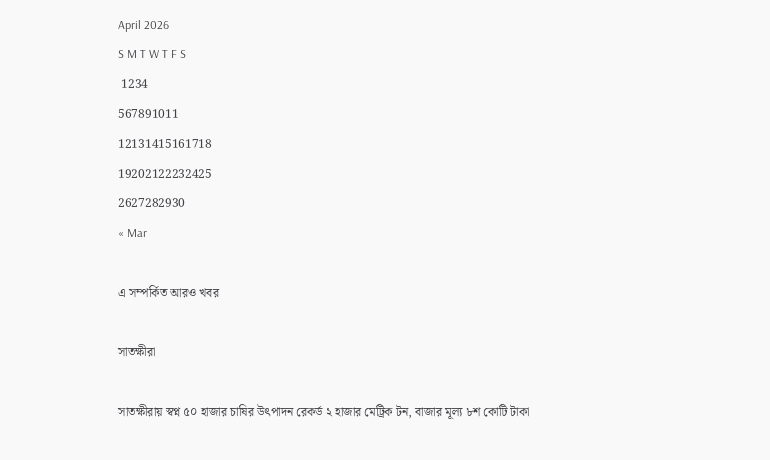April 2026
S M T W T F S
 1234
567891011
12131415161718
19202122232425
2627282930
« Mar

এ সম্পর্কিত আরও খবর

সাতক্ষীরা

সাতক্ষীরায় স্বপ্ন ৫০ হাজার চাষির উৎপাদন রেকর্ড ২ হাজার মেট্রিক টন, বাজার মূল্য ৮শ কোটি টাকা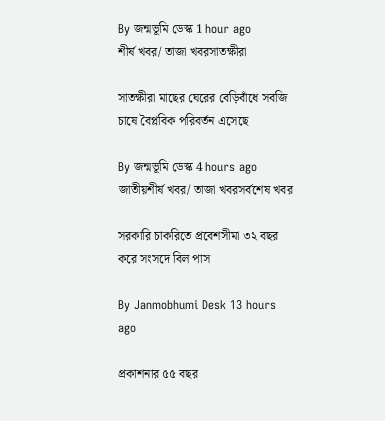By জন্মভূমি ডেস্ক 1 hour ago
শীর্ষ খবর/ তাজা খবরসাতক্ষীরা

সাতক্ষীরা ‌মাছের ঘেরের বেড়িবাঁধে সবজি চাষে বৈপ্লবিক পরিবর্তন এসেছে

By জন্মভূমি ডেস্ক 4 hours ago
জাতীয়শীর্ষ খবর/ তাজা খবরসর্বশেষ খবর

সরকারি চাকরিতে প্রবেশসীমা ৩২ বছর করে সংসদে বিল পাস

By Janmobhumi Desk 13 hours ago

প্রকাশনার ৫৫ বছর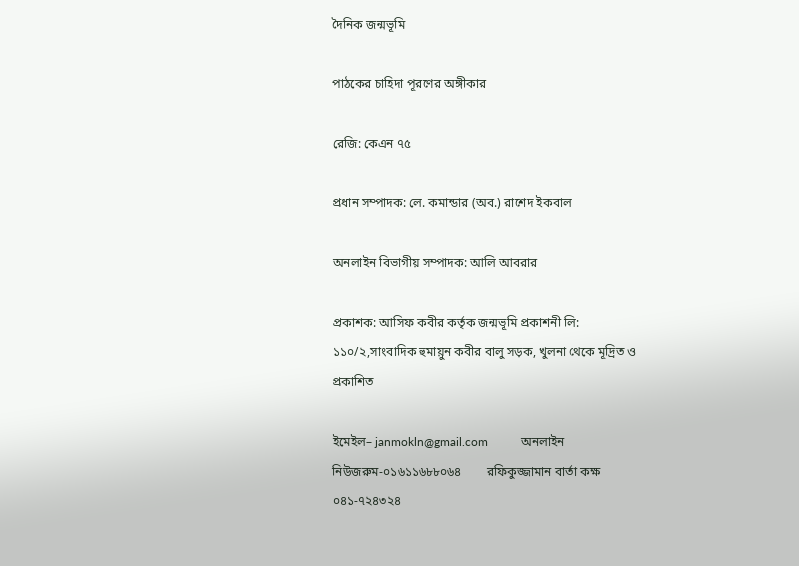দৈনিক জন্মভূমি

পাঠকের চাহিদা পূরণের অঙ্গীকার

রেজি: কেএন ৭৫

প্রধান সম্পাদক: লে. কমান্ডার (অব.) রাশেদ ইকবাল

অনলাইন বিভাগীয় সম্পাদক: আলি আবরার

প্রকাশক: আসিফ কবীর কর্তৃক জন্মভূমি প্রকাশনী লি: ১১০/২,সাংবাদিক হুমায়ুন কবীর বালু সড়ক, খুলনা থেকে মূদ্রিত ও প্রকাশিত

ইমেইল– janmokln@gmail.com           অনলাইন নিউজরুম-০১৬১১৬৮৮০৬৪        রফিকুজ্জামান বার্তা কক্ষ ০৪১-৭২৪৩২৪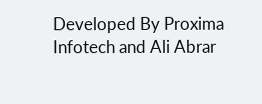Developed By Proxima Infotech and Ali Abrar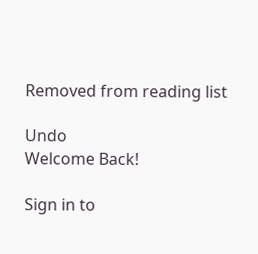Removed from reading list

Undo
Welcome Back!

Sign in to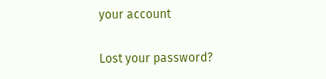your account

Lost your password?